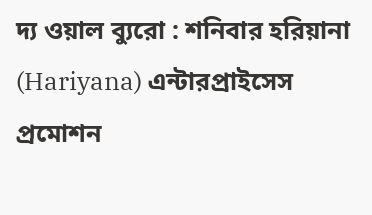দ্য ওয়াল ব্যুরো : শনিবার হরিয়ানা (Hariyana) এন্টারপ্রাইসেস প্রমোশন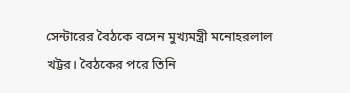সেন্টারের বৈঠকে বসেন মুখ্যমন্ত্রী মনোহরলাল খট্টর। বৈঠকের পরে তিনি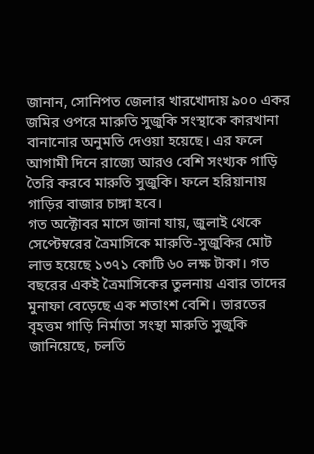জানান, সোনিপত জেলার খারখোদায় ৯০০ একর জমির ওপরে মারুতি সুজুকি সংস্থাকে কারখানা বানানোর অনুমতি দেওয়া হয়েছে। এর ফলে আগামী দিনে রাজ্যে আরও বেশি সংখ্যক গাড়ি তৈরি করবে মারুতি সুজুকি। ফলে হরিয়ানায় গাড়ির বাজার চাঙ্গা হবে।
গত অক্টোবর মাসে জানা যায়, জুলাই থেকে সেপ্টেম্বরের ত্রৈমাসিকে মারুতি-সুজুকির মোট লাভ হয়েছে ১৩৭১ কোটি ৬০ লক্ষ টাকা। গত বছরের একই ত্রৈমাসিকের তুলনায় এবার তাদের মুনাফা বেড়েছে এক শতাংশ বেশি। ভারতের বৃহত্তম গাড়ি নির্মাতা সংস্থা মারুতি সুজুকি জানিয়েছে, চলতি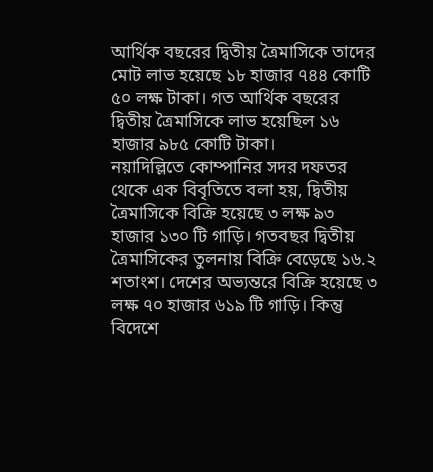আর্থিক বছরের দ্বিতীয় ত্রৈমাসিকে তাদের মোট লাভ হয়েছে ১৮ হাজার ৭৪৪ কোটি ৫০ লক্ষ টাকা। গত আর্থিক বছরের দ্বিতীয় ত্রৈমাসিকে লাভ হয়েছিল ১৬ হাজার ৯৮৫ কোটি টাকা।
নয়াদিল্লিতে কোম্পানির সদর দফতর থেকে এক বিবৃতিতে বলা হয়, দ্বিতীয় ত্রৈমাসিকে বিক্রি হয়েছে ৩ লক্ষ ৯৩ হাজার ১৩০ টি গাড়ি। গতবছর দ্বিতীয় ত্রৈমাসিকের তুলনায় বিক্রি বেড়েছে ১৬.২ শতাংশ। দেশের অভ্যন্তরে বিক্রি হয়েছে ৩ লক্ষ ৭০ হাজার ৬১৯ টি গাড়ি। কিন্তু বিদেশে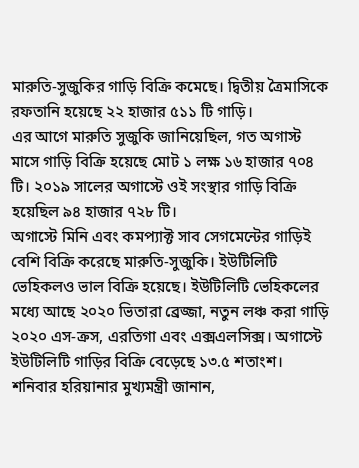মারুতি-সুজুকির গাড়ি বিক্রি কমেছে। দ্বিতীয় ত্রৈমাসিকে রফতানি হয়েছে ২২ হাজার ৫১১ টি গাড়ি।
এর আগে মারুতি সুজুকি জানিয়েছিল, গত অগাস্ট মাসে গাড়ি বিক্রি হয়েছে মোট ১ লক্ষ ১৬ হাজার ৭০৪ টি। ২০১৯ সালের অগাস্টে ওই সংস্থার গাড়ি বিক্রি হয়েছিল ৯৪ হাজার ৭২৮ টি।
অগাস্টে মিনি এবং কমপ্যাক্ট সাব সেগমেন্টের গাড়িই বেশি বিক্রি করেছে মারুতি-সুজুকি। ইউটিলিটি ভেহিকলও ভাল বিক্রি হয়েছে। ইউটিলিটি ভেহিকলের মধ্যে আছে ২০২০ ভিতারা ব্রেজ্জা, নতুন লঞ্চ করা গাড়ি ২০২০ এস-ক্রস, এরতিগা এবং এক্সএলসিক্স। অগাস্টে ইউটিলিটি গাড়ির বিক্রি বেড়েছে ১৩.৫ শতাংশ।
শনিবার হরিয়ানার মুখ্যমন্ত্রী জানান,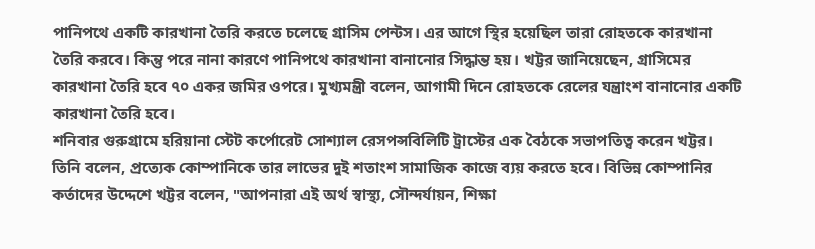পানিপথে একটি কারখানা তৈরি করতে চলেছে গ্রাসিম পেন্টস। এর আগে স্থির হয়েছিল তারা রোহতকে কারখানা তৈরি করবে। কিন্তু পরে নানা কারণে পানিপথে কারখানা বানানোর সিদ্ধান্ত হয়। খট্টর জানিয়েছেন, গ্রাসিমের কারখানা তৈরি হবে ৭০ একর জমির ওপরে। মুখ্যমন্ত্রী বলেন, আগামী দিনে রোহতকে রেলের যন্ত্রাংশ বানানোর একটি কারখানা তৈরি হবে।
শনিবার গুরুগ্রামে হরিয়ানা স্টেট কর্পোরেট সোশ্যাল রেসপন্সবিলিটি ট্রাস্টের এক বৈঠকে সভাপতিত্ব করেন খট্টর। তিনি বলেন, প্রত্যেক কোম্পানিকে তার লাভের দুই শতাংশ সামাজিক কাজে ব্যয় করতে হবে। বিভিন্ন কোম্পানির কর্তাদের উদ্দেশে খট্টর বলেন, "আপনারা এই অর্থ স্বাস্থ্য, সৌন্দর্যায়ন, শিক্ষা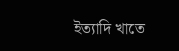ইত্যাদি খাতে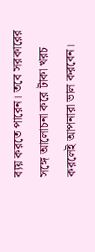ব্যয় করতে পারেন। তবে সরকারের সঙ্গে আলোচনা করে টাকা খরচ করলেই আপনারা ভাল করবেন।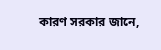কারণ সরকার জানে,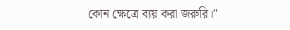কোন ক্ষেত্রে ব্যয় করা জরুরি।"